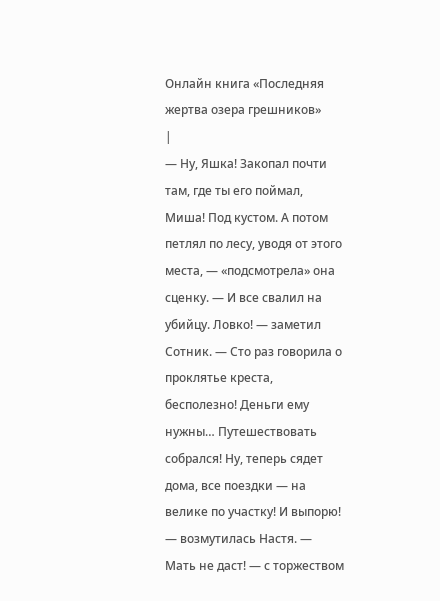Онлайн книга «Последняя жертва озера грешников»
|
— Ну, Яшка! Закопал почти там, где ты его поймал, Миша! Под кустом. А потом петлял по лесу, уводя от этого места, — «подсмотрела» она сценку. — И все свалил на убийцу. Ловко! — заметил Сотник. — Сто раз говорила о проклятье креста, бесполезно! Деньги ему нужны… Путешествовать собрался! Ну, теперь сядет дома, все поездки — на велике по участку! И выпорю! — возмутилась Настя. — Мать не даст! — с торжеством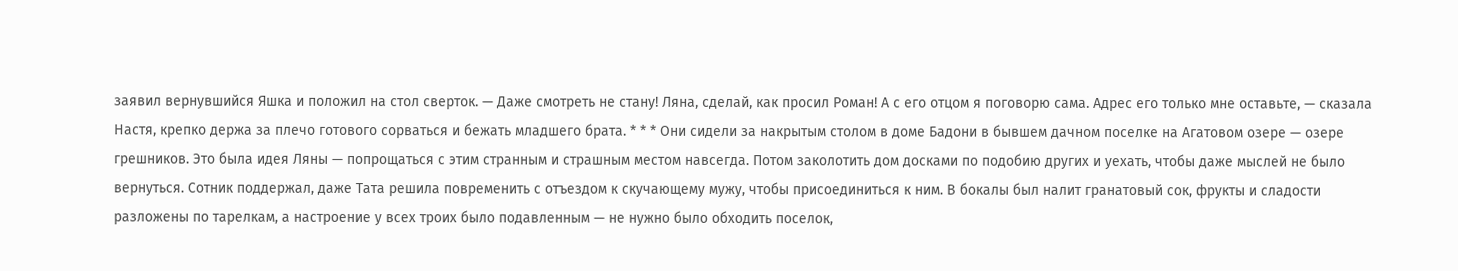заявил вернувшийся Яшка и положил на стол сверток. — Даже смотреть не стану! Ляна, сделай, как просил Роман! А с его отцом я поговорю сама. Адрес его только мне оставьте, — сказала Настя, крепко держа за плечо готового сорваться и бежать младшего брата. * * * Они сидели за накрытым столом в доме Бадони в бывшем дачном поселке на Агатовом озере — озере грешников. Это была идея Ляны — попрощаться с этим странным и страшным местом навсегда. Потом заколотить дом досками по подобию других и уехать, чтобы даже мыслей не было вернуться. Сотник поддержал, даже Тата решила повременить с отъездом к скучающему мужу, чтобы присоединиться к ним. В бокалы был налит гранатовый сок, фрукты и сладости разложены по тарелкам, а настроение у всех троих было подавленным — не нужно было обходить поселок,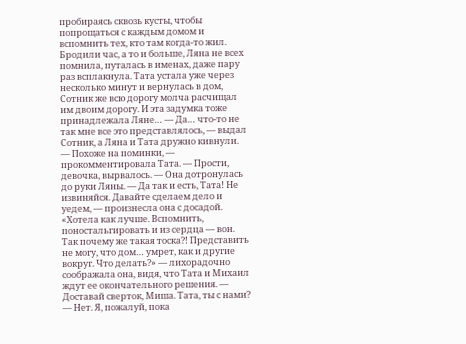пробираясь сквозь кусты, чтобы попрощаться с каждым домом и вспомнить тех, кто там когда-то жил. Бродили час, а то и больше, Ляна не всех помнила, путалась в именах, даже пару раз всплакнула. Тата устала уже через несколько минут и вернулась в дом, Сотник же всю дорогу молча расчищал им двоим дорогу. И эта задумка тоже принадлежала Ляне… — Да… что-то не так мне все это представлялось, — выдал Сотник, а Ляна и Тата дружно кивнули. — Похоже на поминки, — прокомментировала Тата. — Прости, девочка, вырвалось. — Она дотронулась до руки Ляны. — Да так и есть, Тата! Не извиняйся. Давайте сделаем дело и уедем, — произнесла она с досадой. «Хотела как лучше. Вспомнить, поностальгировать и из сердца — вон. Так почему же такая тоска?! Представить не могу, что дом… умрет, как и другие вокруг. Что делать?» — лихорадочно соображала она, видя, что Тата и Михаил ждут ее окончательного решения. — Доставай сверток, Миша. Тата, ты с нами? — Нет. Я, пожалуй, пока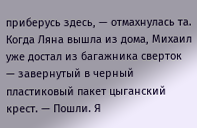приберусь здесь, — отмахнулась та. Когда Ляна вышла из дома, Михаил уже достал из багажника сверток — завернутый в черный пластиковый пакет цыганский крест. — Пошли. Я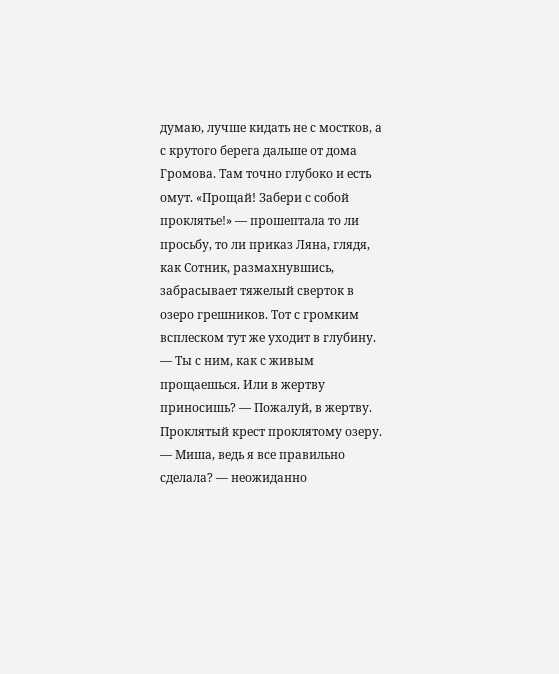думаю, лучше кидать не с мостков, а с крутого берега дальше от дома Громова. Там точно глубоко и есть омут. «Прощай! Забери с собой проклятье!» — прошептала то ли просьбу, то ли приказ Ляна, глядя, как Сотник, размахнувшись, забрасывает тяжелый сверток в озеро грешников. Тот с громким всплеском тут же уходит в глубину. — Ты с ним, как с живым прощаешься. Или в жертву приносишь? — Пожалуй, в жертву. Проклятый крест проклятому озеру. — Миша, ведь я все правильно сделала? — неожиданно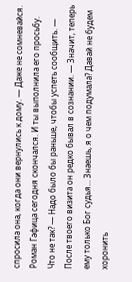спросила она, когда они вернулись к дому. — Даже не сомневайся. Роман Гафица сегодня скончался. И ты выполнила его просьбу. Что не так? — Надо было бы раньше, чтобы успеть сообщить. — После твоего визита он редко бывал в сознании. — Значит, теперь ему только Бог судья… Знаешь, я о чем подумала? Давай не будем хоронить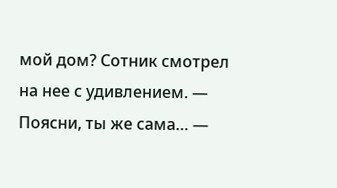мой дом? Сотник смотрел на нее с удивлением. — Поясни, ты же сама… —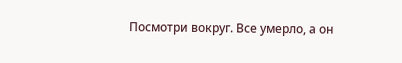Посмотри вокруг. Все умерло, а он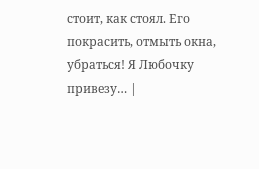стоит, как стоял. Его покрасить, отмыть окна, убраться! Я Любочку привезу… |